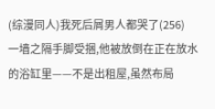(综漫同人)我死后屑男人都哭了(256)
一墙之隔手脚受捆,他被放倒在正在放水的浴缸里——不是出租屋,虽然布局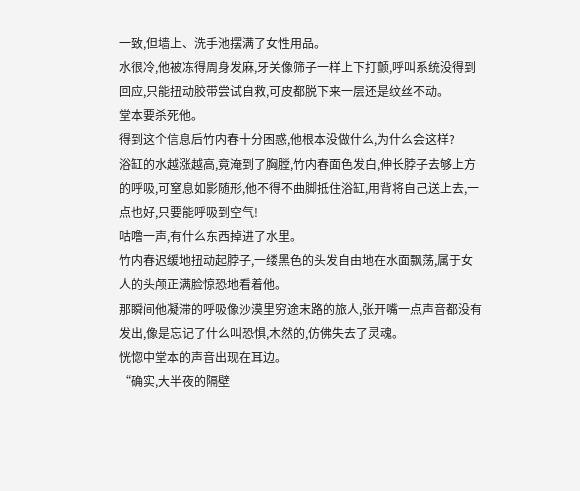一致,但墙上、洗手池摆满了女性用品。
水很冷,他被冻得周身发麻,牙关像筛子一样上下打颤,呼叫系统没得到回应,只能扭动胶带尝试自救,可皮都脱下来一层还是纹丝不动。
堂本要杀死他。
得到这个信息后竹内春十分困惑,他根本没做什么,为什么会这样?
浴缸的水越涨越高,竟淹到了胸膛,竹内春面色发白,伸长脖子去够上方的呼吸,可窒息如影随形,他不得不曲脚抵住浴缸,用背将自己送上去,一点也好,只要能呼吸到空气!
咕噜一声,有什么东西掉进了水里。
竹内春迟缓地扭动起脖子,一缕黑色的头发自由地在水面飘荡,属于女人的头颅正满脸惊恐地看着他。
那瞬间他凝滞的呼吸像沙漠里穷途末路的旅人,张开嘴一点声音都没有发出,像是忘记了什么叫恐惧,木然的,仿佛失去了灵魂。
恍惚中堂本的声音出现在耳边。
“确实,大半夜的隔壁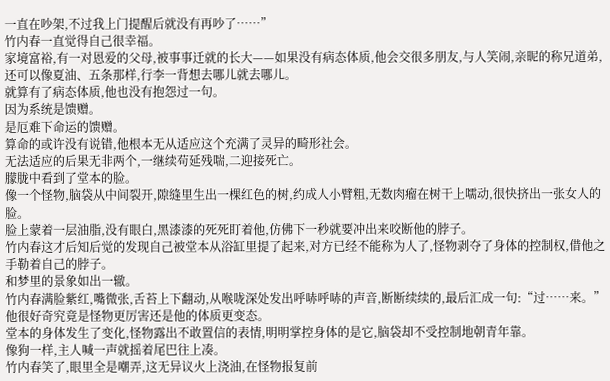一直在吵架,不过我上门提醒后就没有再吵了……”
竹内春一直觉得自己很幸福。
家境富裕,有一对恩爱的父母,被事事迁就的长大——如果没有病态体质,他会交很多朋友,与人笑闹,亲昵的称兄道弟,还可以像夏油、五条那样,行李一背想去哪儿就去哪儿。
就算有了病态体质,他也没有抱怨过一句。
因为系统是馈赠。
是厄难下命运的馈赠。
算命的或许没有说错,他根本无从适应这个充满了灵异的畸形社会。
无法适应的后果无非两个,一继续苟延残喘,二迎接死亡。
朦胧中看到了堂本的脸。
像一个怪物,脑袋从中间裂开,隙缝里生出一棵红色的树,约成人小臂粗,无数肉瘤在树干上嚅动,很快挤出一张女人的脸。
脸上蒙着一层油脂,没有眼白,黑漆漆的死死盯着他,仿佛下一秒就要冲出来咬断他的脖子。
竹内春这才后知后觉的发现自己被堂本从浴缸里提了起来,对方已经不能称为人了,怪物剥夺了身体的控制权,借他之手勒着自己的脖子。
和梦里的景象如出一辙。
竹内春满脸紫红,嘴微张,舌苔上下翻动,从喉咙深处发出呼哧呼哧的声音,断断续续的,最后汇成一句:“过……来。”
他很好奇究竟是怪物更厉害还是他的体质更变态。
堂本的身体发生了变化,怪物露出不敢置信的表情,明明掌控身体的是它,脑袋却不受控制地朝青年靠。
像狗一样,主人喊一声就摇着尾巴往上凑。
竹内春笑了,眼里全是嘲弄,这无异议火上浇油,在怪物报复前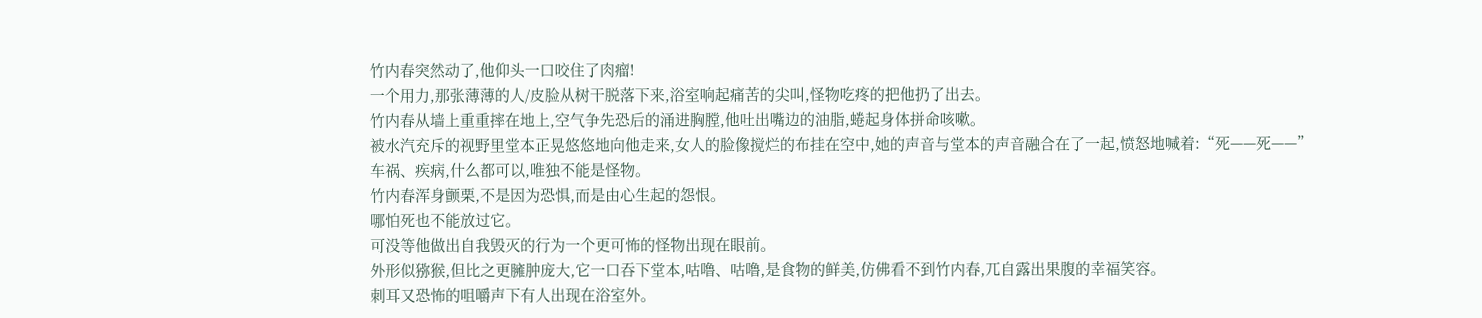竹内春突然动了,他仰头一口咬住了肉瘤!
一个用力,那张薄薄的人/皮脸从树干脱落下来,浴室响起痛苦的尖叫,怪物吃疼的把他扔了出去。
竹内春从墙上重重摔在地上,空气争先恐后的涌进胸膛,他吐出嘴边的油脂,蜷起身体拼命咳嗽。
被水汽充斥的视野里堂本正晃悠悠地向他走来,女人的脸像搅烂的布挂在空中,她的声音与堂本的声音融合在了一起,愤怒地喊着:“死——死——”
车祸、疾病,什么都可以,唯独不能是怪物。
竹内春浑身颤栗,不是因为恐惧,而是由心生起的怨恨。
哪怕死也不能放过它。
可没等他做出自我毁灭的行为一个更可怖的怪物出现在眼前。
外形似猕猴,但比之更臃肿庞大,它一口吞下堂本,咕噜、咕噜,是食物的鲜美,仿佛看不到竹内春,兀自露出果腹的幸福笑容。
刺耳又恐怖的咀嚼声下有人出现在浴室外。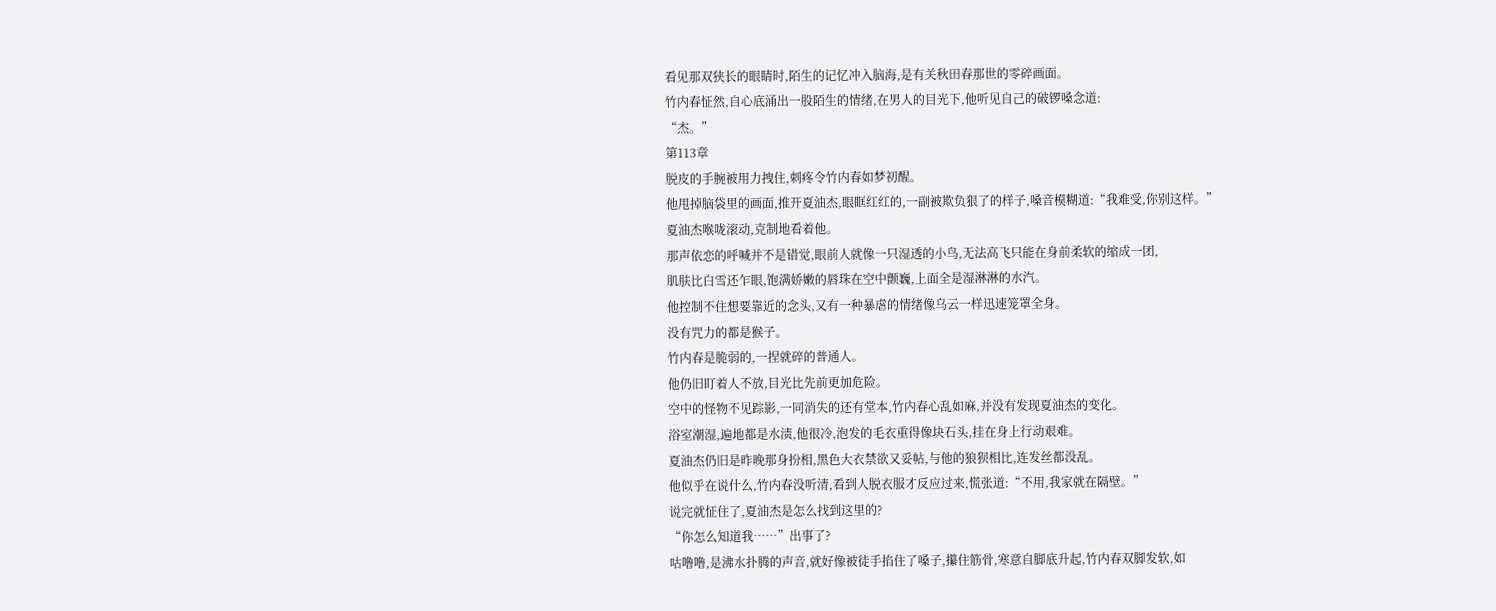看见那双狭长的眼睛时,陌生的记忆冲入脑海,是有关秋田春那世的零碎画面。
竹内春怔然,自心底涌出一股陌生的情绪,在男人的目光下,他听见自己的破锣嗓念道:
“杰。”
第113章
脱皮的手腕被用力拽住,刺疼令竹内春如梦初醒。
他甩掉脑袋里的画面,推开夏油杰,眼眶红红的,一副被欺负狠了的样子,嗓音模糊道:“我难受,你别这样。”
夏油杰喉咙滚动,克制地看着他。
那声依恋的呼喊并不是错觉,眼前人就像一只湿透的小鸟,无法高飞只能在身前柔软的缩成一团,
肌肤比白雪还乍眼,饱满娇嫩的唇珠在空中颤巍,上面全是湿淋淋的水汽。
他控制不住想要靠近的念头,又有一种暴虐的情绪像乌云一样迅速笼罩全身。
没有咒力的都是猴子。
竹内春是脆弱的,一捏就碎的普通人。
他仍旧盯着人不放,目光比先前更加危险。
空中的怪物不见踪影,一同消失的还有堂本,竹内春心乱如麻,并没有发现夏油杰的变化。
浴室潮湿,遍地都是水渍,他很冷,泡发的毛衣重得像块石头,挂在身上行动艰难。
夏油杰仍旧是昨晚那身扮相,黑色大衣禁欲又妥帖,与他的狼狈相比,连发丝都没乱。
他似乎在说什么,竹内春没听清,看到人脱衣服才反应过来,慌张道:“不用,我家就在隔壁。”
说完就怔住了,夏油杰是怎么找到这里的?
“你怎么知道我……”出事了?
咕噜噜,是沸水扑腾的声音,就好像被徒手掐住了嗓子,攥住筋骨,寒意自脚底升起,竹内春双脚发软,如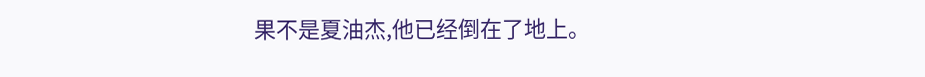果不是夏油杰,他已经倒在了地上。